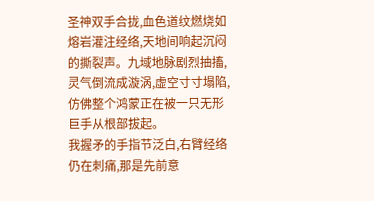圣神双手合拢,血色道纹燃烧如熔岩灌注经络,天地间响起沉闷的撕裂声。九域地脉剧烈抽搐,灵气倒流成漩涡,虚空寸寸塌陷,仿佛整个鸿蒙正在被一只无形巨手从根部拔起。
我握矛的手指节泛白,右臂经络仍在刺痛,那是先前意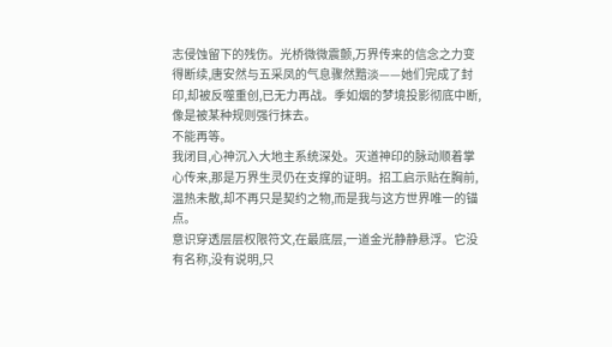志侵蚀留下的残伤。光桥微微震颤,万界传来的信念之力变得断续,唐安然与五采凤的气息骤然黯淡——她们完成了封印,却被反噬重创,已无力再战。季如烟的梦境投影彻底中断,像是被某种规则强行抹去。
不能再等。
我闭目,心神沉入大地主系统深处。灭道神印的脉动顺着掌心传来,那是万界生灵仍在支撑的证明。招工启示贴在胸前,温热未散,却不再只是契约之物,而是我与这方世界唯一的锚点。
意识穿透层层权限符文,在最底层,一道金光静静悬浮。它没有名称,没有说明,只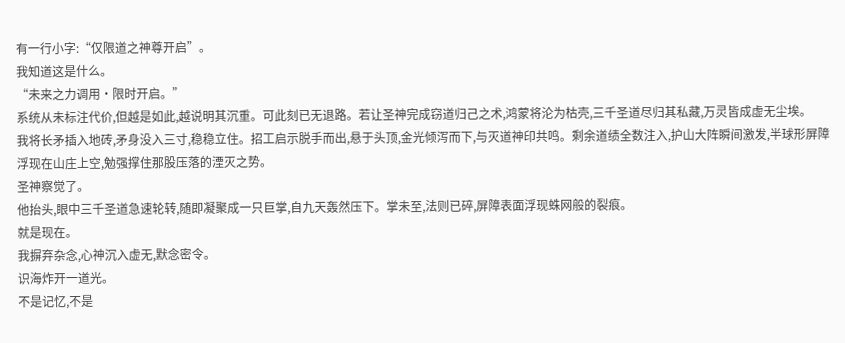有一行小字:“仅限道之神尊开启”。
我知道这是什么。
“未来之力调用·限时开启。”
系统从未标注代价,但越是如此,越说明其沉重。可此刻已无退路。若让圣神完成窃道归己之术,鸿蒙将沦为枯壳,三千圣道尽归其私藏,万灵皆成虚无尘埃。
我将长矛插入地砖,矛身没入三寸,稳稳立住。招工启示脱手而出,悬于头顶,金光倾泻而下,与灭道神印共鸣。剩余道绩全数注入,护山大阵瞬间激发,半球形屏障浮现在山庄上空,勉强撑住那股压落的湮灭之势。
圣神察觉了。
他抬头,眼中三千圣道急速轮转,随即凝聚成一只巨掌,自九天轰然压下。掌未至,法则已碎,屏障表面浮现蛛网般的裂痕。
就是现在。
我摒弃杂念,心神沉入虚无,默念密令。
识海炸开一道光。
不是记忆,不是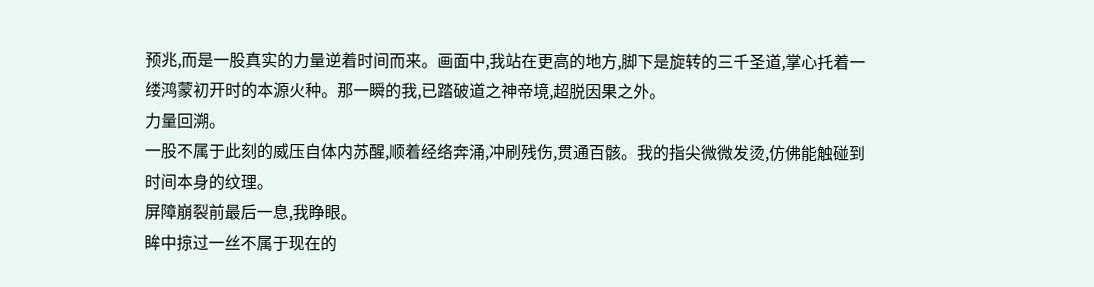预兆,而是一股真实的力量逆着时间而来。画面中,我站在更高的地方,脚下是旋转的三千圣道,掌心托着一缕鸿蒙初开时的本源火种。那一瞬的我,已踏破道之神帝境,超脱因果之外。
力量回溯。
一股不属于此刻的威压自体内苏醒,顺着经络奔涌,冲刷残伤,贯通百骸。我的指尖微微发烫,仿佛能触碰到时间本身的纹理。
屏障崩裂前最后一息,我睁眼。
眸中掠过一丝不属于现在的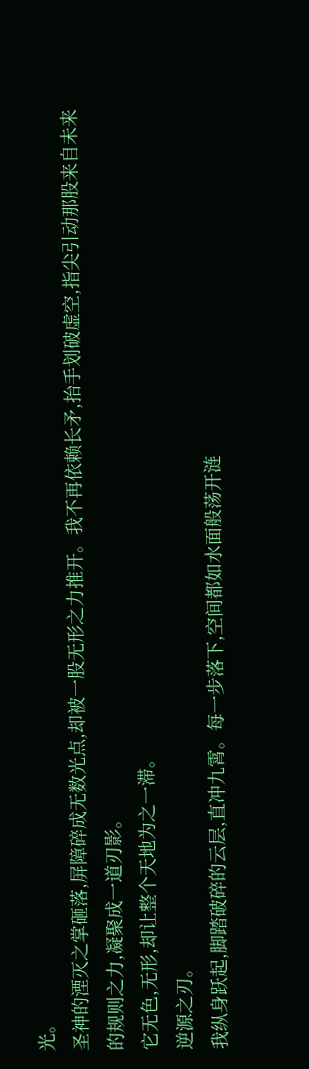光。
圣神的湮灭之掌砸落,屏障碎成无数光点,却被一股无形之力推开。我不再依赖长矛,抬手划破虚空,指尖引动那股来自未来的规则之力,凝聚成一道刃影。
它无色,无形,却让整个天地为之一滞。
逆源之刃。
我纵身跃起,脚踏破碎的云层,直冲九霄。每一步落下,空间都如水面般荡开涟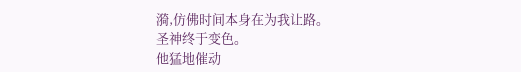漪,仿佛时间本身在为我让路。
圣神终于变色。
他猛地催动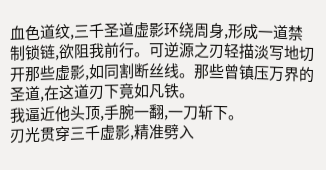血色道纹,三千圣道虚影环绕周身,形成一道禁制锁链,欲阻我前行。可逆源之刃轻描淡写地切开那些虚影,如同割断丝线。那些曾镇压万界的圣道,在这道刃下竟如凡铁。
我逼近他头顶,手腕一翻,一刀斩下。
刃光贯穿三千虚影,精准劈入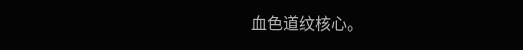血色道纹核心。